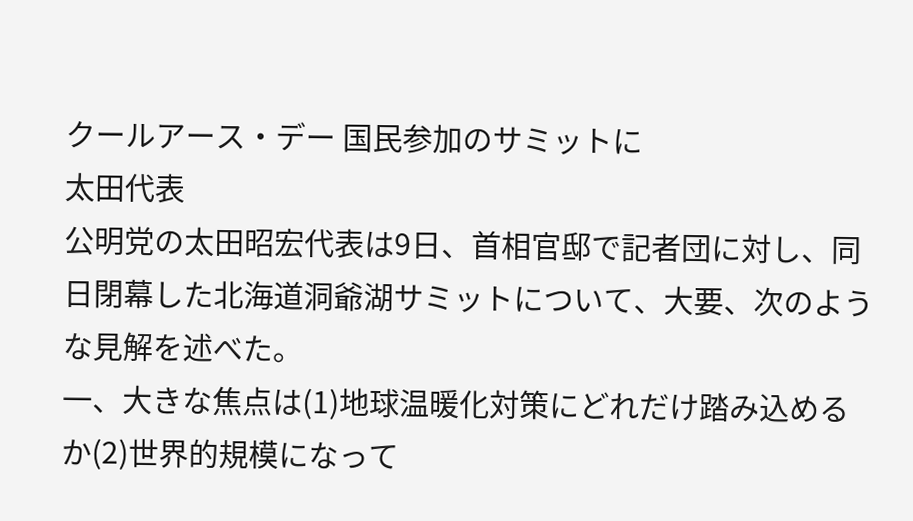クールアース・デー 国民参加のサミットに
太田代表
公明党の太田昭宏代表は9日、首相官邸で記者団に対し、同日閉幕した北海道洞爺湖サミットについて、大要、次のような見解を述べた。
一、大きな焦点は(1)地球温暖化対策にどれだけ踏み込めるか(2)世界的規模になって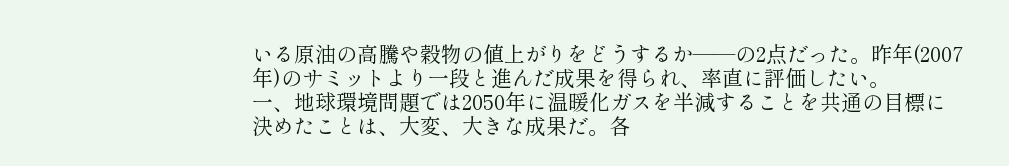いる原油の高騰や穀物の値上がりをどうするか――の2点だった。昨年(2007年)のサミットより一段と進んだ成果を得られ、率直に評価したい。
一、地球環境問題では2050年に温暖化ガスを半減することを共通の目標に決めたことは、大変、大きな成果だ。各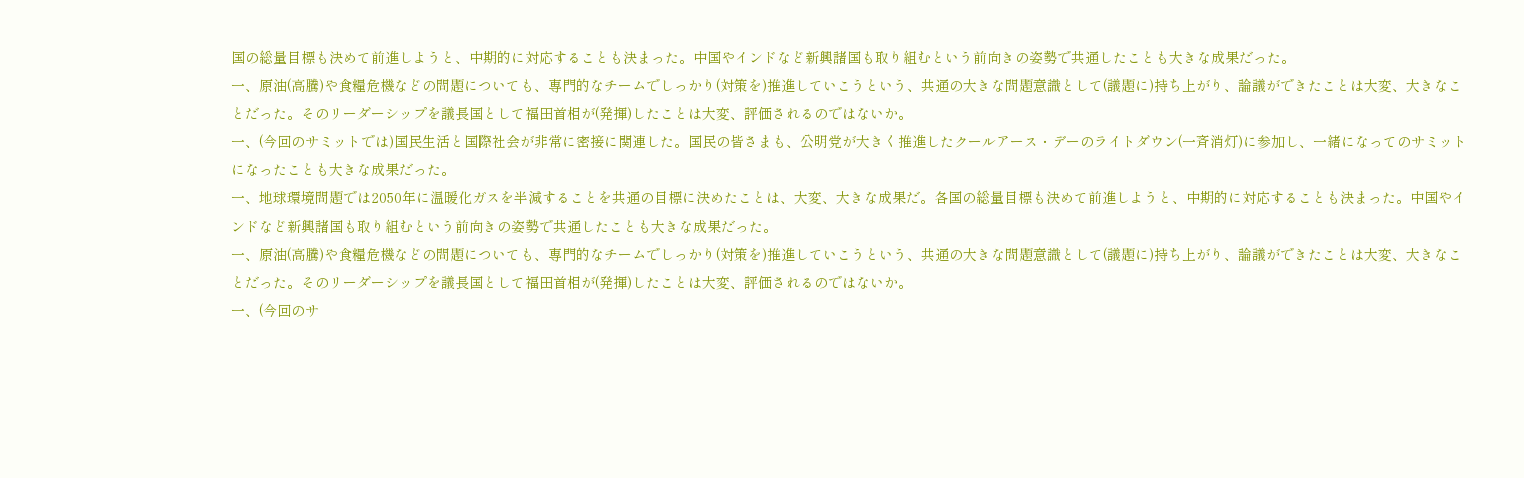国の総量目標も決めて前進しようと、中期的に対応することも決まった。中国やインドなど新興諸国も取り組むという前向きの姿勢で共通したことも大きな成果だった。
一、原油(高騰)や食糧危機などの問題についても、専門的なチームでしっかり(対策を)推進していこうという、共通の大きな問題意識として(議題に)持ち上がり、論議ができたことは大変、大きなことだった。そのリーダーシップを議長国として福田首相が(発揮)したことは大変、評価されるのではないか。
一、(今回のサミットでは)国民生活と国際社会が非常に密接に関連した。国民の皆さまも、公明党が大きく推進したクールアース・デーのライトダウン(一斉消灯)に参加し、一緒になってのサミットになったことも大きな成果だった。
一、地球環境問題では2050年に温暖化ガスを半減することを共通の目標に決めたことは、大変、大きな成果だ。各国の総量目標も決めて前進しようと、中期的に対応することも決まった。中国やインドなど新興諸国も取り組むという前向きの姿勢で共通したことも大きな成果だった。
一、原油(高騰)や食糧危機などの問題についても、専門的なチームでしっかり(対策を)推進していこうという、共通の大きな問題意識として(議題に)持ち上がり、論議ができたことは大変、大きなことだった。そのリーダーシップを議長国として福田首相が(発揮)したことは大変、評価されるのではないか。
一、(今回のサ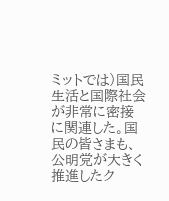ミットでは)国民生活と国際社会が非常に密接に関連した。国民の皆さまも、公明党が大きく推進したク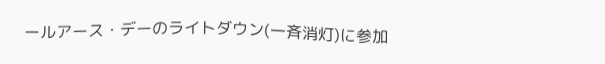ールアース・デーのライトダウン(一斉消灯)に参加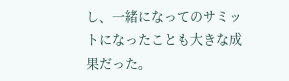し、一緒になってのサミットになったことも大きな成果だった。